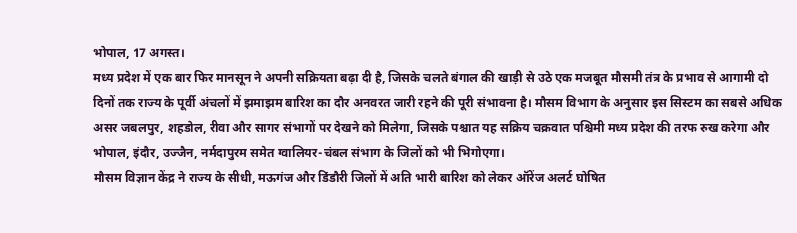भोपाल, 17 अगस्त।
मध्य प्रदेश में एक बार फिर मानसून ने अपनी सक्रियता बढ़ा दी है, जिसके चलते बंगाल की खाड़ी से उठे एक मजबूत मौसमी तंत्र के प्रभाव से आगामी दो दिनों तक राज्य के पूर्वी अंचलों में झमाझम बारिश का दौर अनवरत जारी रहने की पूरी संभावना है। मौसम विभाग के अनुसार इस सिस्टम का सबसे अधिक असर जबलपुर, शहडोल, रीवा और सागर संभागों पर देखने को मिलेगा, जिसके पश्चात यह सक्रिय चक्रवात पश्चिमी मध्य प्रदेश की तरफ रुख करेगा और भोपाल, इंदौर, उज्जैन, नर्मदापुरम समेत ग्वालियर-चंबल संभाग के जिलों को भी भिगोएगा।
मौसम विज्ञान केंद्र ने राज्य के सीधी, मऊगंज और डिंडौरी जिलों में अति भारी बारिश को लेकर ऑरेंज अलर्ट घोषित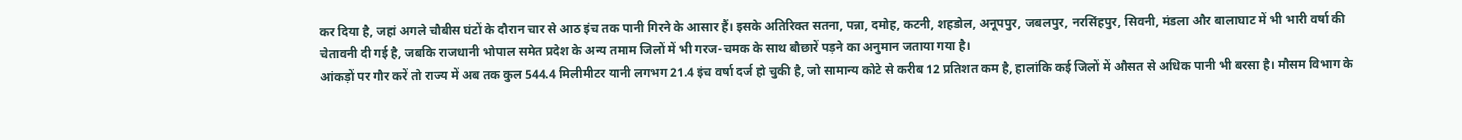कर दिया है, जहां अगले चौबीस घंटों के दौरान चार से आठ इंच तक पानी गिरने के आसार हैं। इसके अतिरिक्त सतना, पन्ना, दमोह, कटनी, शहडोल, अनूपपुर, जबलपुर, नरसिंहपुर, सिवनी, मंडला और बालाघाट में भी भारी वर्षा की चेतावनी दी गई है, जबकि राजधानी भोपाल समेत प्रदेश के अन्य तमाम जिलों में भी गरज-चमक के साथ बौछारें पड़ने का अनुमान जताया गया है।
आंकड़ों पर गौर करें तो राज्य में अब तक कुल 544.4 मिलीमीटर यानी लगभग 21.4 इंच वर्षा दर्ज हो चुकी है, जो सामान्य कोटे से करीब 12 प्रतिशत कम है, हालांकि कई जिलों में औसत से अधिक पानी भी बरसा है। मौसम विभाग के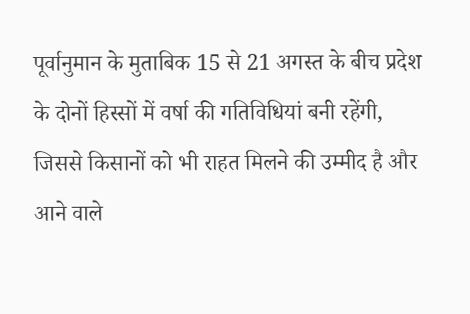पूर्वानुमान के मुताबिक 15 से 21 अगस्त के बीच प्रदेश के दोनों हिस्सों में वर्षा की गतिविधियां बनी रहेंगी, जिससे किसानों को भी राहत मिलने की उम्मीद है और आने वाले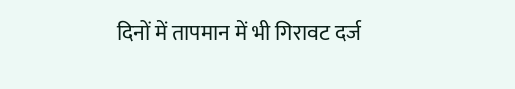दिनों में तापमान में भी गिरावट दर्ज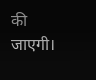की जाएगी।